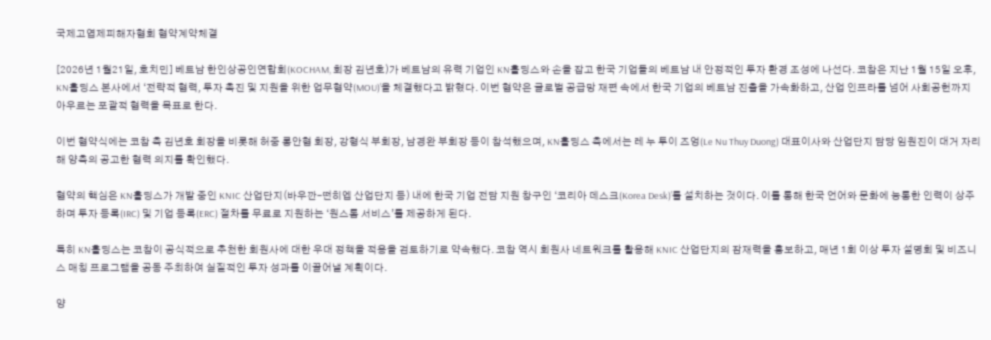국제고엽제피해자협회 협약계약체결

[2026년 1월21일, 호치민] 베트남 한인상공인연합회(KOCHAM, 회장 김년호)가 베트남의 유력 기업인 KN홀딩스와 손을 잡고 한국 기업들의 베트남 내 안정적인 투자 환경 조성에 나선다. 코참은 지난 1월 15일 오후, KN홀딩스 본사에서 ‘전략적 협력, 투자 촉진 및 지원을 위한 업무협약(MOU)’을 체결했다고 밝혔다. 이번 협약은 글로벌 공급망 재편 속에서 한국 기업의 베트남 진출을 가속화하고, 산업 인프라를 넘어 사회공헌까지 아우르는 포괄적 협력을 목표로 한다.

이번 협약식에는 코참 측 김년호 회장을 비롯해 허중 롱안협 회장, 강형식 부회장, 남경완 부회장 등이 참석했으며, KN홀딩스 측에서는 레 누 투이 즈엉(Le Nu Thuy Duong) 대표이사와 산업단지 담당 임원진이 대거 자리해 양측의 공고한 협력 의지를 확인했다.

협약의 핵심은 KN홀딩스가 개발 중인 KNIC 산업단지(바우깐–떤히엡 산업단지 등) 내에 한국 기업 전담 지원 창구인 ‘코리아 데스크(Korea Desk)’를 설치하는 것이다. 이를 통해 한국 언어와 문화에 능통한 인력이 상주하며 투자 등록(IRC) 및 기업 등록(ERC) 절차를 무료로 지원하는 ‘원스톱 서비스’를 제공하게 된다.

특히 KN홀딩스는 코참이 공식적으로 추천한 회원사에 대한 우대 정책을 적용을 검토하기로 약속했다. 코참 역시 회원사 네트워크를 활용해 KNIC 산업단지의 잠재력을 홍보하고, 매년 1회 이상 투자 설명회 및 비즈니스 매칭 프로그램을 공동 주최하여 실질적인 투자 성과를 이끌어낼 계획이다.

양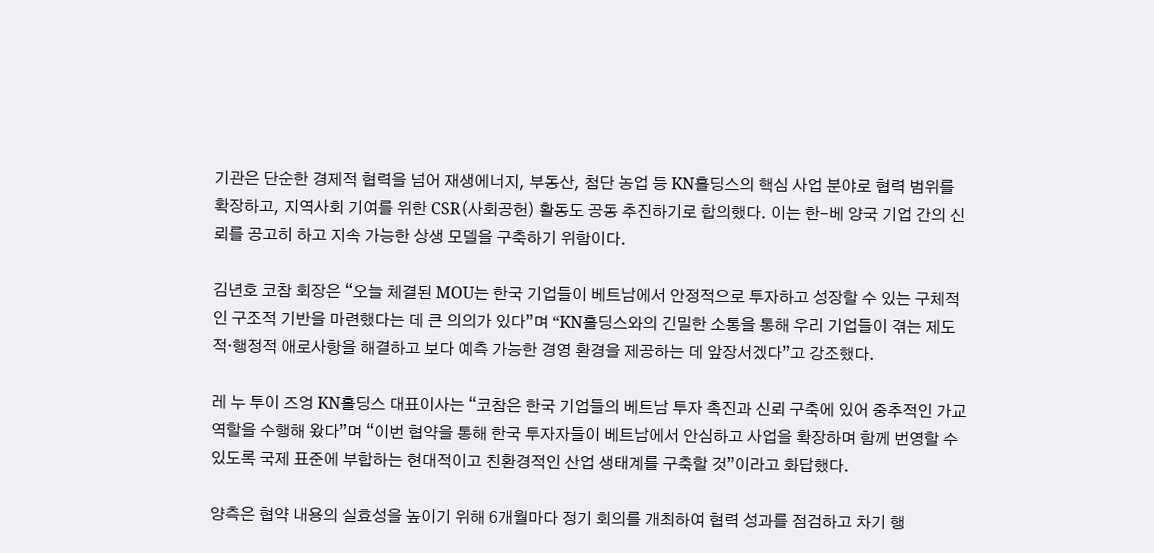기관은 단순한 경제적 협력을 넘어 재생에너지, 부동산, 첨단 농업 등 KN홀딩스의 핵심 사업 분야로 협력 범위를 확장하고, 지역사회 기여를 위한 CSR(사회공헌) 활동도 공동 추진하기로 합의했다. 이는 한-베 양국 기업 간의 신뢰를 공고히 하고 지속 가능한 상생 모델을 구축하기 위함이다.

김년호 코참 회장은 “오늘 체결된 MOU는 한국 기업들이 베트남에서 안정적으로 투자하고 성장할 수 있는 구체적인 구조적 기반을 마련했다는 데 큰 의의가 있다”며 “KN홀딩스와의 긴밀한 소통을 통해 우리 기업들이 겪는 제도적·행정적 애로사항을 해결하고 보다 예측 가능한 경영 환경을 제공하는 데 앞장서겠다”고 강조했다.

레 누 투이 즈엉 KN홀딩스 대표이사는 “코참은 한국 기업들의 베트남 투자 촉진과 신뢰 구축에 있어 중추적인 가교 역할을 수행해 왔다”며 “이번 협약을 통해 한국 투자자들이 베트남에서 안심하고 사업을 확장하며 함께 번영할 수 있도록 국제 표준에 부합하는 현대적이고 친환경적인 산업 생태계를 구축할 것”이라고 화답했다.

양측은 협약 내용의 실효성을 높이기 위해 6개월마다 정기 회의를 개최하여 협력 성과를 점검하고 차기 행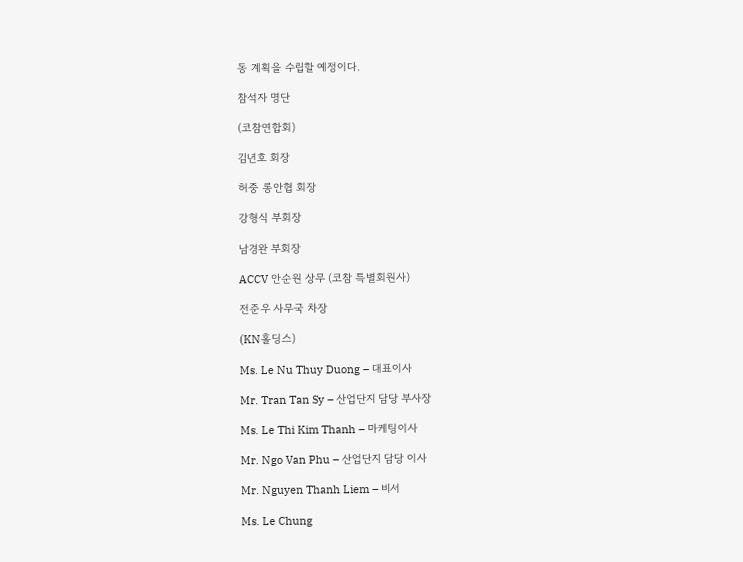동 계획을 수립할 예정이다.

참석자 명단

(코참연합회)

김년호 회장

허중 롱안협 회장

강형식 부회장

남경완 부회장

ACCV 안순원 상무 (코참 특별회원사)

전준우 사무국 차장

(KN홀딩스)

Ms. Le Nu Thuy Duong – 대표이사

Mr. Tran Tan Sy – 산업단지 담당 부사장

Ms. Le Thi Kim Thanh – 마케팅이사

Mr. Ngo Van Phu – 산업단지 담당 이사

Mr. Nguyen Thanh Liem – 비서

Ms. Le Chung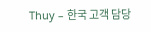Thuy – 한국 고객 담당